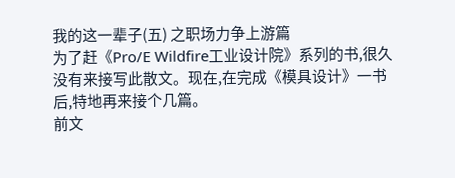我的这一辈子(五) 之职场力争上游篇
为了赶《Pro/E Wildfire工业设计院》系列的书,很久没有来接写此散文。现在,在完成《模具设计》一书后,特地再来接个几篇。
前文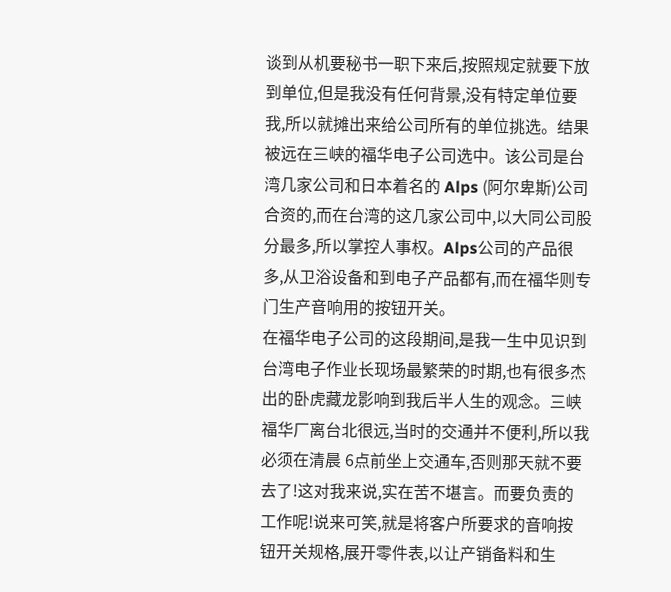谈到从机要秘书一职下来后,按照规定就要下放到单位,但是我没有任何背景,没有特定单位要我,所以就摊出来给公司所有的单位挑选。结果被远在三峡的福华电子公司选中。该公司是台湾几家公司和日本着名的 Alps (阿尔卑斯)公司合资的,而在台湾的这几家公司中,以大同公司股分最多,所以掌控人事权。Alps公司的产品很多,从卫浴设备和到电子产品都有,而在福华则专门生产音响用的按钮开关。
在福华电子公司的这段期间,是我一生中见识到台湾电子作业长现场最繁荣的时期,也有很多杰出的卧虎藏龙影响到我后半人生的观念。三峡福华厂离台北很远,当时的交通并不便利,所以我必须在清晨 6点前坐上交通车,否则那天就不要去了!这对我来说,实在苦不堪言。而要负责的工作呢!说来可笑,就是将客户所要求的音响按钮开关规格,展开零件表,以让产销备料和生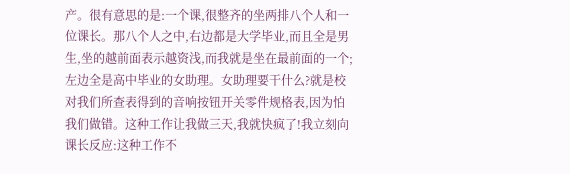产。很有意思的是:一个课,很整齐的坐两排八个人和一位课长。那八个人之中,右边都是大学毕业,而且全是男生,坐的越前面表示越资浅,而我就是坐在最前面的一个;左边全是高中毕业的女助理。女助理要干什么?就是校对我们所查表得到的音响按钮开关零件规格表,因为怕我们做错。这种工作让我做三天,我就快疯了!我立刻向课长反应:这种工作不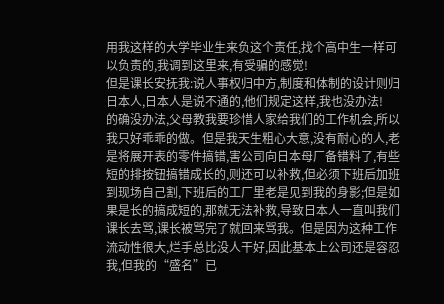用我这样的大学毕业生来负这个责任,找个高中生一样可以负责的,我调到这里来,有受骗的感觉!
但是课长安抚我:说人事权归中方,制度和体制的设计则归日本人,日本人是说不通的,他们规定这样,我也没办法!
的确没办法,父母教我要珍惜人家给我们的工作机会,所以我只好乖乖的做。但是我天生粗心大意,没有耐心的人,老是将展开表的零件搞错,害公司向日本母厂备错料了,有些短的排按钮搞错成长的,则还可以补救,但必须下班后加班到现场自己割,下班后的工厂里老是见到我的身影;但是如果是长的搞成短的,那就无法补救,导致日本人一直叫我们课长去骂,课长被骂完了就回来骂我。但是因为这种工作流动性很大,烂手总比没人干好,因此基本上公司还是容忍我,但我的“盛名”已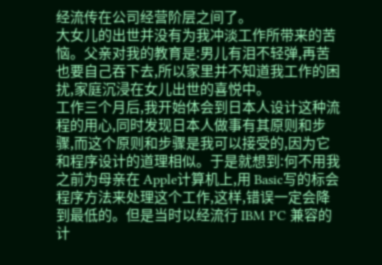经流传在公司经营阶层之间了。
大女儿的出世并没有为我冲淡工作所带来的苦恼。父亲对我的教育是:男儿有泪不轻弹,再苦也要自己吞下去,所以家里并不知道我工作的困扰,家庭沉浸在女儿出世的喜悦中。
工作三个月后,我开始体会到日本人设计这种流程的用心,同时发现日本人做事有其原则和步骤,而这个原则和步骤是我可以接受的,因为它和程序设计的道理相似。于是就想到:何不用我之前为母亲在 Apple计算机上,用 Basic写的标会程序方法来处理这个工作,这样,错误一定会降到最低的。但是当时以经流行 IBM PC 兼容的计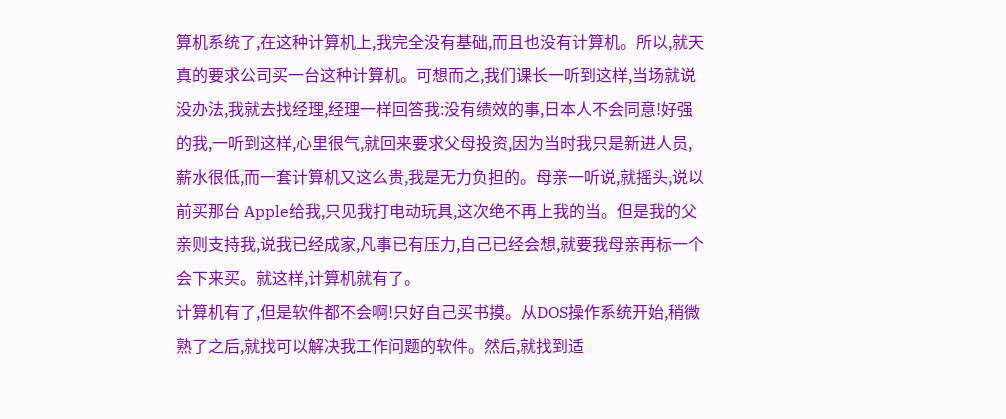算机系统了,在这种计算机上,我完全没有基础,而且也没有计算机。所以,就天真的要求公司买一台这种计算机。可想而之,我们课长一听到这样,当场就说没办法,我就去找经理,经理一样回答我:没有绩效的事,日本人不会同意!好强的我,一听到这样,心里很气,就回来要求父母投资,因为当时我只是新进人员,薪水很低,而一套计算机又这么贵,我是无力负担的。母亲一听说,就摇头,说以前买那台 Apple给我,只见我打电动玩具,这次绝不再上我的当。但是我的父亲则支持我,说我已经成家,凡事已有压力,自己已经会想,就要我母亲再标一个会下来买。就这样,计算机就有了。
计算机有了,但是软件都不会啊!只好自己买书摸。从DOS操作系统开始,稍微熟了之后,就找可以解决我工作问题的软件。然后,就找到适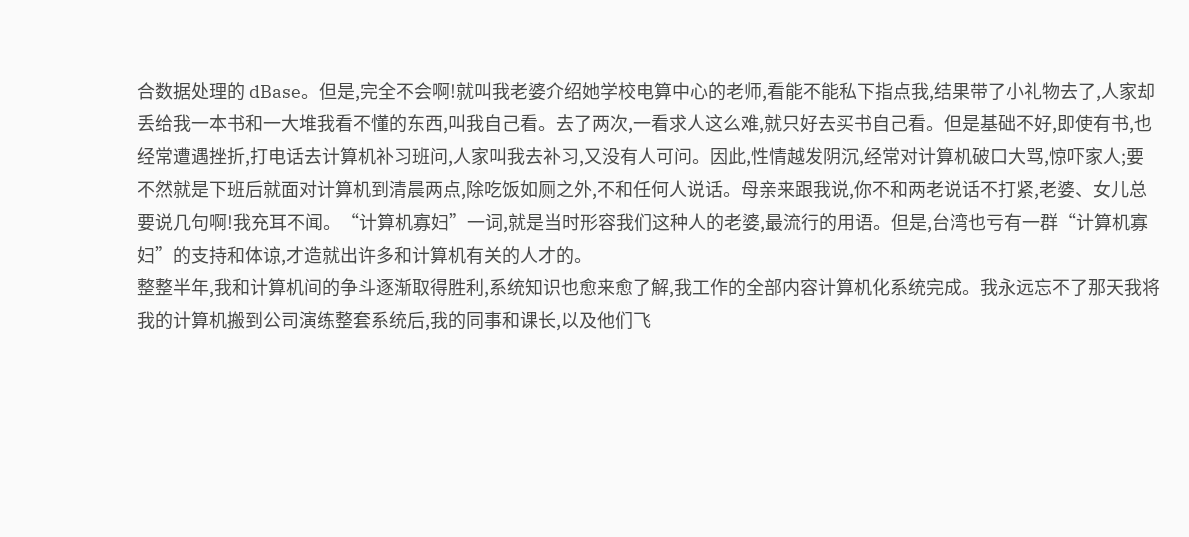合数据处理的 dBase。但是,完全不会啊!就叫我老婆介绍她学校电算中心的老师,看能不能私下指点我,结果带了小礼物去了,人家却丢给我一本书和一大堆我看不懂的东西,叫我自己看。去了两次,一看求人这么难,就只好去买书自己看。但是基础不好,即使有书,也经常遭遇挫折,打电话去计算机补习班问,人家叫我去补习,又没有人可问。因此,性情越发阴沉,经常对计算机破口大骂,惊吓家人;要不然就是下班后就面对计算机到清晨两点,除吃饭如厕之外,不和任何人说话。母亲来跟我说,你不和两老说话不打紧,老婆、女儿总要说几句啊!我充耳不闻。“计算机寡妇”一词,就是当时形容我们这种人的老婆,最流行的用语。但是,台湾也亏有一群“计算机寡妇”的支持和体谅,才造就出许多和计算机有关的人才的。
整整半年,我和计算机间的争斗逐渐取得胜利,系统知识也愈来愈了解,我工作的全部内容计算机化系统完成。我永远忘不了那天我将我的计算机搬到公司演练整套系统后,我的同事和课长,以及他们飞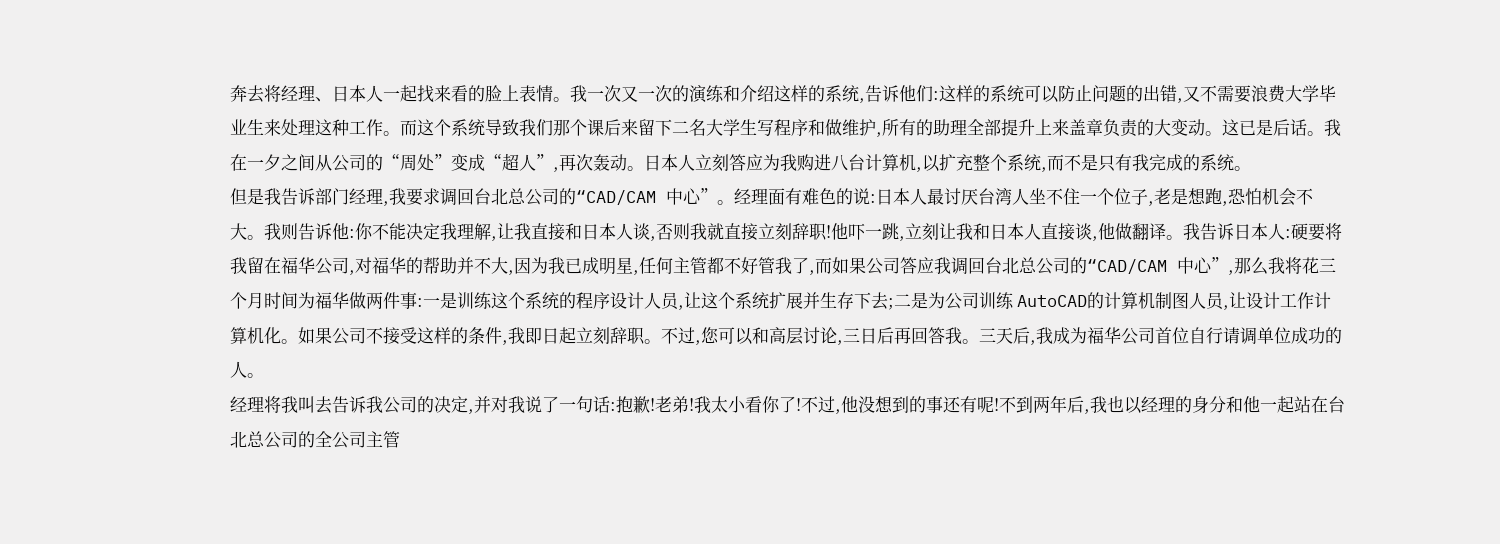奔去将经理、日本人一起找来看的脸上表情。我一次又一次的演练和介绍这样的系统,告诉他们:这样的系统可以防止问题的出错,又不需要浪费大学毕业生来处理这种工作。而这个系统导致我们那个课后来留下二名大学生写程序和做维护,所有的助理全部提升上来盖章负责的大变动。这已是后话。我在一夕之间从公司的“周处”变成“超人”,再次轰动。日本人立刻答应为我购进八台计算机,以扩充整个系统,而不是只有我完成的系统。
但是我告诉部门经理,我要求调回台北总公司的“CAD/CAM 中心”。经理面有难色的说:日本人最讨厌台湾人坐不住一个位子,老是想跑,恐怕机会不大。我则告诉他:你不能决定我理解,让我直接和日本人谈,否则我就直接立刻辞职!他吓一跳,立刻让我和日本人直接谈,他做翻译。我告诉日本人:硬要将我留在福华公司,对福华的帮助并不大,因为我已成明星,任何主管都不好管我了,而如果公司答应我调回台北总公司的“CAD/CAM 中心”,那么我将花三个月时间为福华做两件事:一是训练这个系统的程序设计人员,让这个系统扩展并生存下去;二是为公司训练 AutoCAD的计算机制图人员,让设计工作计算机化。如果公司不接受这样的条件,我即日起立刻辞职。不过,您可以和高层讨论,三日后再回答我。三天后,我成为福华公司首位自行请调单位成功的人。
经理将我叫去告诉我公司的决定,并对我说了一句话:抱歉!老弟!我太小看你了!不过,他没想到的事还有呢!不到两年后,我也以经理的身分和他一起站在台北总公司的全公司主管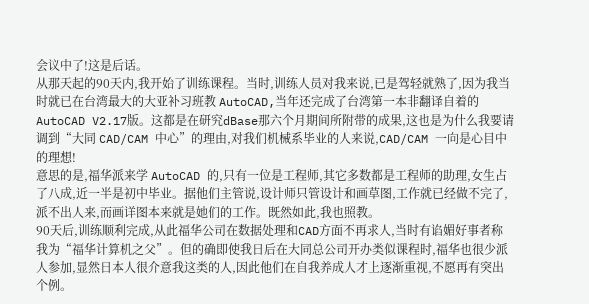会议中了!这是后话。
从那天起的90天内,我开始了训练课程。当时,训练人员对我来说,已是驾轻就熟了,因为我当时就已在台湾最大的大亚补习班教 AutoCAD,当年还完成了台湾第一本非翻译自着的 AutoCAD V2.17版。这都是在研究dBase那六个月期间所附带的成果,这也是为什么我要请调到“大同 CAD/CAM 中心”的理由,对我们机械系毕业的人来说,CAD/CAM 一向是心目中的理想!
意思的是,福华派来学 AutoCAD 的,只有一位是工程师,其它多数都是工程师的助理,女生占了八成,近一半是初中毕业。据他们主管说,设计师只管设计和画草图,工作就已经做不完了,派不出人来,而画详图本来就是她们的工作。既然如此,我也照教。
90天后,训练顺利完成,从此福华公司在数据处理和CAD方面不再求人,当时有谄媚好事者称我为“福华计算机之父”。但的确即使我日后在大同总公司开办类似课程时,福华也很少派人参加,显然日本人很介意我这类的人,因此他们在自我养成人才上逐渐重视,不愿再有突出个例。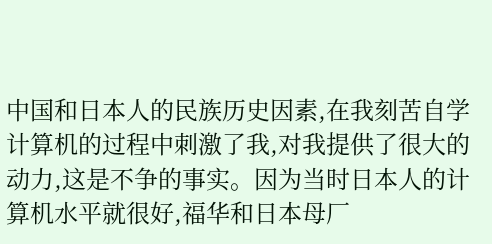中国和日本人的民族历史因素,在我刻苦自学计算机的过程中刺激了我,对我提供了很大的动力,这是不争的事实。因为当时日本人的计算机水平就很好,福华和日本母厂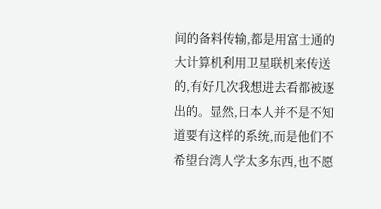间的备料传输,都是用富士通的大计算机利用卫星联机来传送的,有好几次我想进去看都被逐出的。显然,日本人并不是不知道要有这样的系统,而是他们不希望台湾人学太多东西,也不愿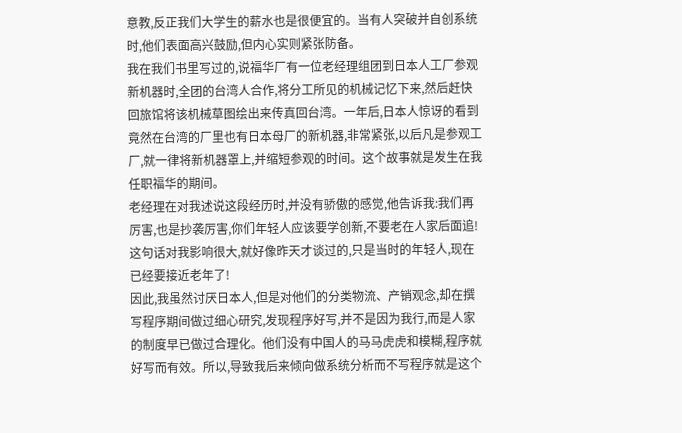意教,反正我们大学生的薪水也是很便宜的。当有人突破并自创系统时,他们表面高兴鼓励,但内心实则紧张防备。
我在我们书里写过的,说福华厂有一位老经理组团到日本人工厂参观新机器时,全团的台湾人合作,将分工所见的机械记忆下来,然后赶快回旅馆将该机械草图绘出来传真回台湾。一年后,日本人惊讶的看到竟然在台湾的厂里也有日本母厂的新机器,非常紧张,以后凡是参观工厂,就一律将新机器罩上,并缩短参观的时间。这个故事就是发生在我任职福华的期间。
老经理在对我述说这段经历时,并没有骄傲的感觉,他告诉我:我们再厉害,也是抄袭厉害,你们年轻人应该要学创新,不要老在人家后面追!这句话对我影响很大,就好像昨天才谈过的,只是当时的年轻人,现在已经要接近老年了!
因此,我虽然讨厌日本人,但是对他们的分类物流、产销观念,却在撰写程序期间做过细心研究,发现程序好写,并不是因为我行,而是人家的制度早已做过合理化。他们没有中国人的马马虎虎和模糊,程序就好写而有效。所以,导致我后来倾向做系统分析而不写程序就是这个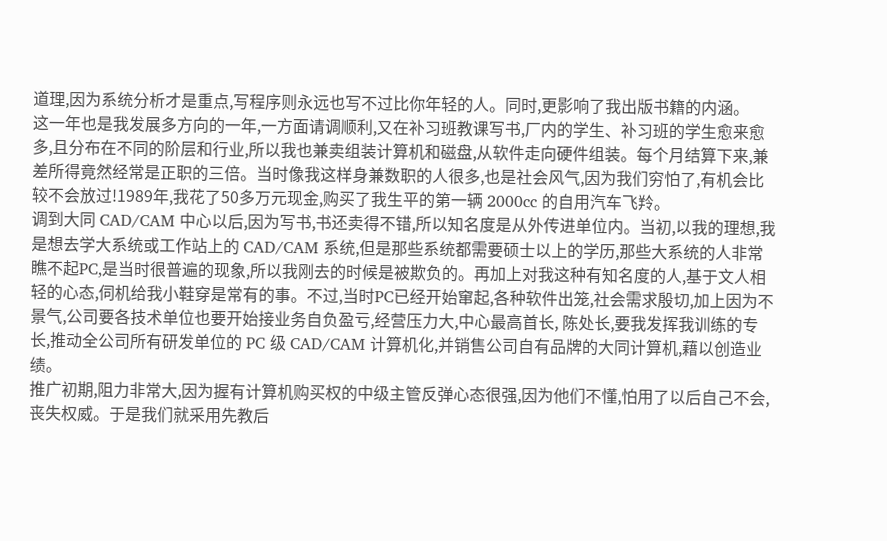道理,因为系统分析才是重点,写程序则永远也写不过比你年轻的人。同时,更影响了我出版书籍的内涵。
这一年也是我发展多方向的一年,一方面请调顺利,又在补习班教课写书,厂内的学生、补习班的学生愈来愈多,且分布在不同的阶层和行业,所以我也兼卖组装计算机和磁盘,从软件走向硬件组装。每个月结算下来,兼差所得竟然经常是正职的三倍。当时像我这样身兼数职的人很多,也是社会风气,因为我们穷怕了,有机会比较不会放过!1989年,我花了50多万元现金,购买了我生平的第一辆 2000cc 的自用汽车飞羚。
调到大同 CAD/CAM 中心以后,因为写书,书还卖得不错,所以知名度是从外传进单位内。当初,以我的理想,我是想去学大系统或工作站上的 CAD/CAM 系统,但是那些系统都需要硕士以上的学历,那些大系统的人非常瞧不起PC,是当时很普遍的现象,所以我刚去的时候是被欺负的。再加上对我这种有知名度的人,基于文人相轻的心态,伺机给我小鞋穿是常有的事。不过,当时PC已经开始窜起,各种软件出笼,社会需求殷切,加上因为不景气,公司要各技术单位也要开始接业务自负盈亏,经营压力大,中心最高首长, 陈处长,要我发挥我训练的专长,推动全公司所有研发单位的 PC 级 CAD/CAM 计算机化,并销售公司自有品牌的大同计算机,藉以创造业绩。
推广初期,阻力非常大,因为握有计算机购买权的中级主管反弹心态很强,因为他们不懂,怕用了以后自己不会,丧失权威。于是我们就采用先教后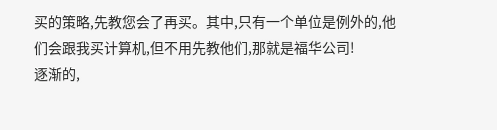买的策略,先教您会了再买。其中,只有一个单位是例外的,他们会跟我买计算机,但不用先教他们,那就是福华公司!
逐渐的,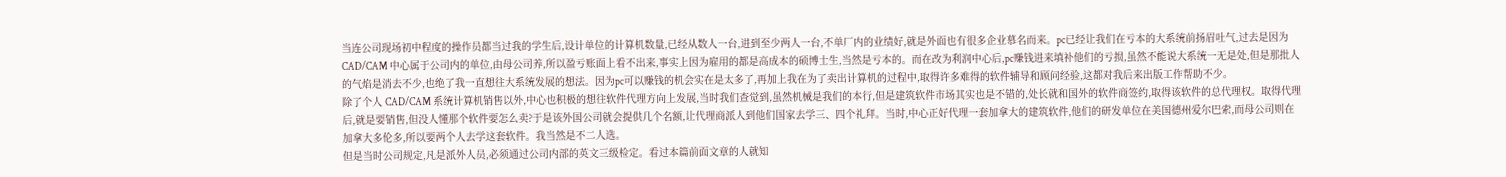当连公司现场初中程度的操作员都当过我的学生后,设计单位的计算机数量,已经从数人一台,进到至少两人一台,不单厂内的业绩好,就是外面也有很多企业慕名而来。pc已经让我们在亏本的大系统前扬眉吐气,过去是因为 CAD/CAM 中心属于公司内的单位,由母公司养,所以盈亏账面上看不出来,事实上因为雇用的都是高成本的硕博士生,当然是亏本的。而在改为利润中心后,pc赚钱进来填补他们的亏损,虽然不能说大系统一无是处,但是那批人的气焰是消去不少,也绝了我一直想往大系统发展的想法。因为pc可以赚钱的机会实在是太多了,再加上我在为了卖出计算机的过程中,取得许多难得的软件辅导和顾问经验,这都对我后来出版工作帮助不少。
除了个人 CAD/CAM 系统计算机销售以外,中心也积极的想往软件代理方向上发展,当时我们查觉到,虽然机械是我们的本行,但是建筑软件市场其实也是不错的,处长就和国外的软件商签约,取得该软件的总代理权。取得代理后,就是要销售,但没人懂那个软件要怎么卖?于是该外国公司就会提供几个名额,让代理商派人到他们国家去学三、四个礼拜。当时,中心正好代理一套加拿大的建筑软件,他们的研发单位在美国德州爱尔巴索,而母公司则在加拿大多伦多,所以要两个人去学这套软件。我当然是不二人选。
但是当时公司规定,凡是派外人员,必须通过公司内部的英文三级检定。看过本篇前面文章的人就知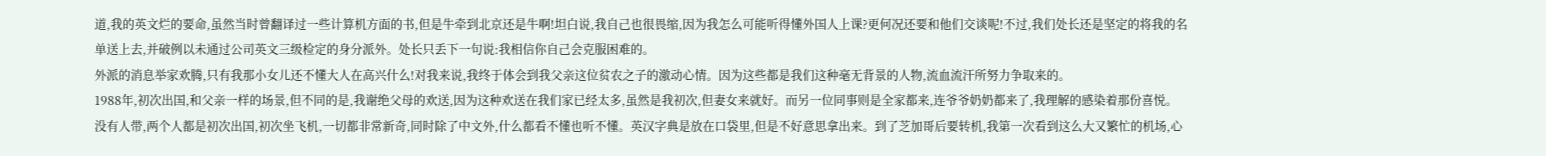道,我的英文烂的要命,虽然当时曾翻译过一些计算机方面的书,但是牛牵到北京还是牛啊!坦白说,我自己也很畏缩,因为我怎么可能听得懂外国人上课?更何况还要和他们交谈呢!不过,我们处长还是坚定的将我的名单送上去,并破例以未通过公司英文三级检定的身分派外。处长只丢下一句说:我相信你自己会克服困难的。
外派的消息举家欢腾,只有我那小女儿还不懂大人在高兴什么!对我来说,我终于体会到我父亲这位贫农之子的激动心情。因为这些都是我们这种毫无背景的人物,流血流汗所努力争取来的。
1988年,初次出国,和父亲一样的场景,但不同的是,我谢绝父母的欢送,因为这种欢送在我们家已经太多,虽然是我初次,但妻女来就好。而另一位同事则是全家都来,连爷爷奶奶都来了,我理解的感染着那份喜悦。
没有人带,两个人都是初次出国,初次坐飞机,一切都非常新奇,同时除了中文外,什么都看不懂也听不懂。英汉字典是放在口袋里,但是不好意思拿出来。到了芝加哥后要转机,我第一次看到这么大又繁忙的机场,心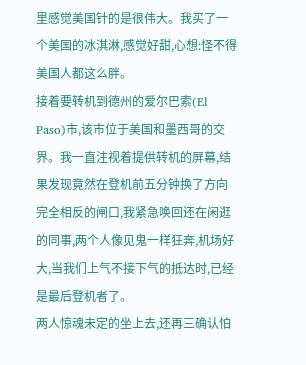里感觉美国针的是很伟大。我买了一个美国的冰淇淋,感觉好甜,心想:怪不得美国人都这么胖。
接着要转机到德州的爱尔巴索(El Paso)市,该市位于美国和墨西哥的交界。我一直注视着提供转机的屏幕,结果发现竟然在登机前五分钟换了方向完全相反的闸口,我紧急唤回还在闲逛的同事,两个人像见鬼一样狂奔,机场好大,当我们上气不接下气的抵达时,已经是最后登机者了。
两人惊魂未定的坐上去,还再三确认怕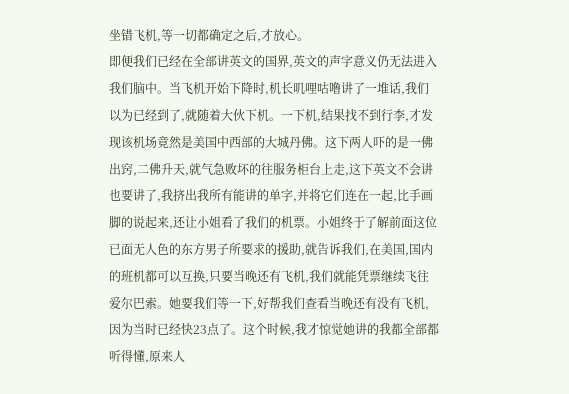坐错飞机,等一切都确定之后,才放心。
即便我们已经在全部讲英文的国界,英文的声字意义仍无法进入我们脑中。当飞机开始下降时,机长叽哩咕噜讲了一堆话,我们以为已经到了,就随着大伙下机。一下机,结果找不到行李,才发现该机场竟然是美国中西部的大城丹佛。这下两人吓的是一佛出窍,二佛升天,就气急败坏的往服务柜台上走,这下英文不会讲也要讲了,我挤出我所有能讲的单字,并将它们连在一起,比手画脚的说起来,还让小姐看了我们的机票。小姐终于了解前面这位已面无人色的东方男子所要求的援助,就告诉我们,在美国,国内的班机都可以互换,只要当晚还有飞机,我们就能凭票继续飞往爱尔巴索。她要我们等一下,好帮我们查看当晚还有没有飞机,因为当时已经快23点了。这个时候,我才惊觉她讲的我都全部都听得懂,原来人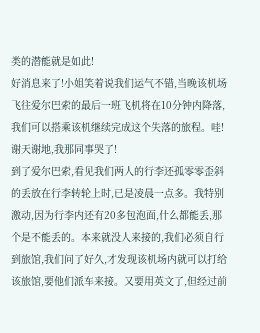类的潜能就是如此!
好消息来了!小姐笑着说我们运气不错,当晚该机场飞往爱尔巴索的最后一班飞机将在10分钟内降落,我们可以搭乘该机继续完成这个失落的旅程。哇!谢天谢地,我那同事哭了!
到了爱尔巴索,看见我们两人的行李还孤零零歪斜的丢放在行李转轮上时,已是凌晨一点多。我特别激动,因为行李内还有20多包泡面,什么都能丢,那个是不能丢的。本来就没人来接的,我们必须自行到旅馆,我们问了好久,才发现该机场内就可以打给该旅馆,要他们派车来接。又要用英文了,但经过前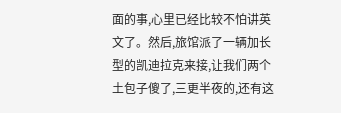面的事,心里已经比较不怕讲英文了。然后,旅馆派了一辆加长型的凯迪拉克来接,让我们两个土包子傻了,三更半夜的,还有这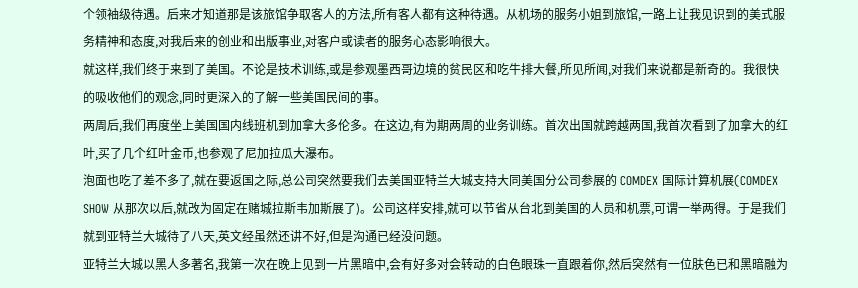个领袖级待遇。后来才知道那是该旅馆争取客人的方法,所有客人都有这种待遇。从机场的服务小姐到旅馆,一路上让我见识到的美式服务精神和态度,对我后来的创业和出版事业,对客户或读者的服务心态影响很大。
就这样,我们终于来到了美国。不论是技术训练,或是参观墨西哥边境的贫民区和吃牛排大餐,所见所闻,对我们来说都是新奇的。我很快的吸收他们的观念,同时更深入的了解一些美国民间的事。
两周后,我们再度坐上美国国内线班机到加拿大多伦多。在这边,有为期两周的业务训练。首次出国就跨越两国,我首次看到了加拿大的红叶,买了几个红叶金币,也参观了尼加拉瓜大瀑布。
泡面也吃了差不多了,就在要返国之际,总公司突然要我们去美国亚特兰大城支持大同美国分公司参展的 COMDEX 国际计算机展(COMDEX SHOW 从那次以后,就改为固定在赌城拉斯韦加斯展了)。公司这样安排,就可以节省从台北到美国的人员和机票,可谓一举两得。于是我们就到亚特兰大城待了八天,英文经虽然还讲不好,但是沟通已经没问题。
亚特兰大城以黑人多著名,我第一次在晚上见到一片黑暗中,会有好多对会转动的白色眼珠一直跟着你,然后突然有一位肤色已和黑暗融为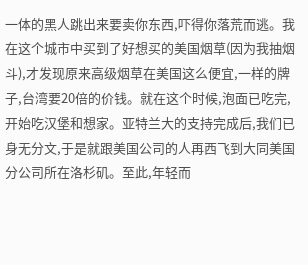一体的黑人跳出来要卖你东西,吓得你落荒而逃。我在这个城市中买到了好想买的美国烟草(因为我抽烟斗),才发现原来高级烟草在美国这么便宜,一样的牌子,台湾要20倍的价钱。就在这个时候,泡面已吃完,开始吃汉堡和想家。亚特兰大的支持完成后,我们已身无分文,于是就跟美国公司的人再西飞到大同美国分公司所在洛杉矶。至此,年轻而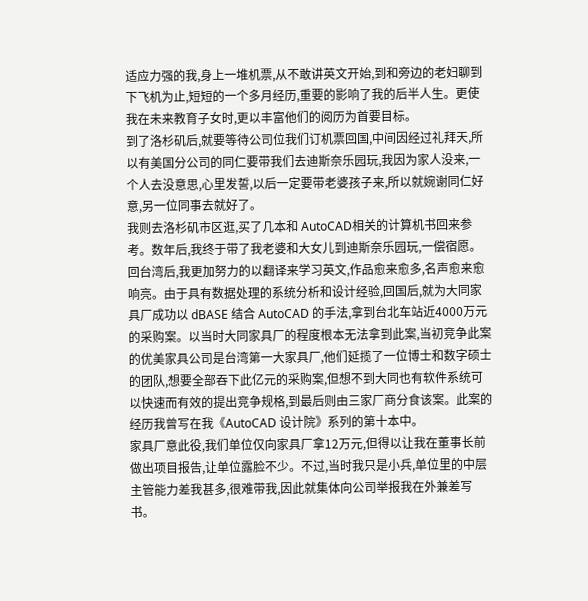适应力强的我,身上一堆机票,从不敢讲英文开始,到和旁边的老妇聊到下飞机为止,短短的一个多月经历,重要的影响了我的后半人生。更使我在未来教育子女时,更以丰富他们的阅历为首要目标。
到了洛杉矶后,就要等待公司位我们订机票回国,中间因经过礼拜天,所以有美国分公司的同仁要带我们去迪斯奈乐园玩,我因为家人没来,一个人去没意思,心里发誓,以后一定要带老婆孩子来,所以就婉谢同仁好意,另一位同事去就好了。
我则去洛杉矶市区逛,买了几本和 AutoCAD相关的计算机书回来参考。数年后,我终于带了我老婆和大女儿到迪斯奈乐园玩,一偿宿愿。
回台湾后,我更加努力的以翻译来学习英文,作品愈来愈多,名声愈来愈响亮。由于具有数据处理的系统分析和设计经验,回国后,就为大同家具厂成功以 dBASE 结合 AutoCAD 的手法,拿到台北车站近4000万元的采购案。以当时大同家具厂的程度根本无法拿到此案,当初竞争此案的优美家具公司是台湾第一大家具厂,他们延揽了一位博士和数字硕士的团队,想要全部吞下此亿元的采购案,但想不到大同也有软件系统可以快速而有效的提出竞争规格,到最后则由三家厂商分食该案。此案的经历我曾写在我《AutoCAD 设计院》系列的第十本中。
家具厂意此役,我们单位仅向家具厂拿12万元,但得以让我在董事长前做出项目报告,让单位露脸不少。不过,当时我只是小兵,单位里的中层主管能力差我甚多,很难带我,因此就集体向公司举报我在外兼差写书。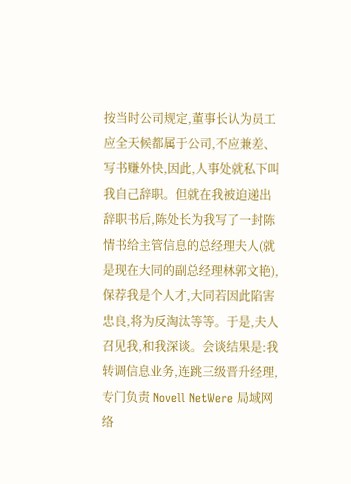按当时公司规定,董事长认为员工应全天候都属于公司,不应兼差、写书赚外快,因此,人事处就私下叫我自己辞职。但就在我被迫递出辞职书后,陈处长为我写了一封陈情书给主管信息的总经理夫人(就是现在大同的副总经理林郭文艳),保荐我是个人才,大同若因此陷害忠良,将为反淘汰等等。于是,夫人召见我,和我深谈。会谈结果是:我转调信息业务,连跳三级晋升经理,专门负责 Novell NetWere 局域网络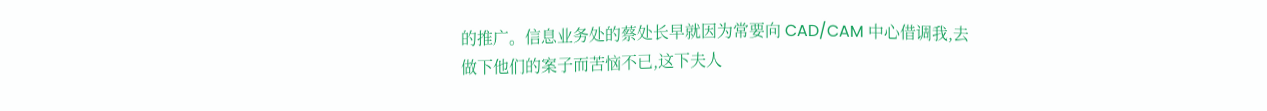的推广。信息业务处的蔡处长早就因为常要向 CAD/CAM 中心借调我,去做下他们的案子而苦恼不已,这下夫人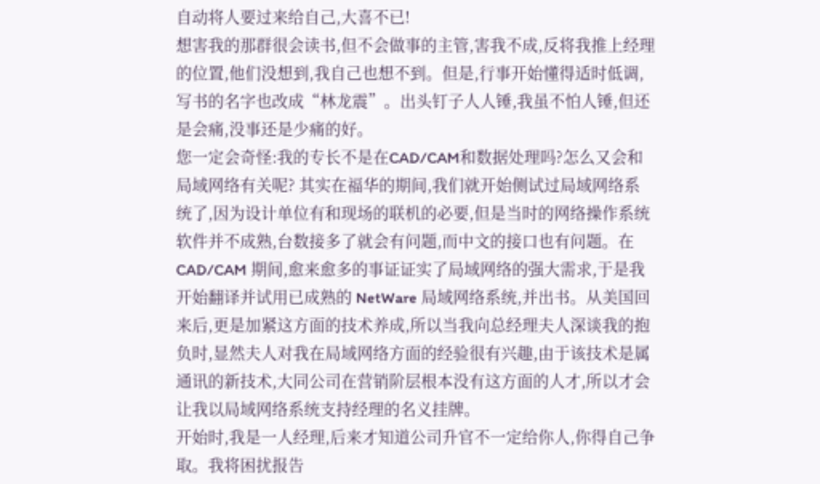自动将人要过来给自己,大喜不已!
想害我的那群很会读书,但不会做事的主管,害我不成,反将我推上经理的位置,他们没想到,我自己也想不到。但是,行事开始懂得适时低调,写书的名字也改成“林龙震”。出头钉子人人锤,我虽不怕人锤,但还是会痛,没事还是少痛的好。
您一定会奇怪:我的专长不是在CAD/CAM和数据处理吗?怎么又会和局域网络有关呢? 其实在福华的期间,我们就开始侧试过局域网络系统了,因为设计单位有和现场的联机的必要,但是当时的网络操作系统软件并不成熟,台数接多了就会有问题,而中文的接口也有问题。在 CAD/CAM 期间,愈来愈多的事证证实了局域网络的强大需求,于是我开始翻译并试用已成熟的 NetWare 局域网络系统,并出书。从美国回来后,更是加紧这方面的技术养成,所以当我向总经理夫人深谈我的抱负时,显然夫人对我在局域网络方面的经验很有兴趣,由于该技术是属通讯的新技术,大同公司在营销阶层根本没有这方面的人才,所以才会让我以局域网络系统支持经理的名义挂牌。
开始时,我是一人经理,后来才知道公司升官不一定给你人,你得自己争取。我将困扰报告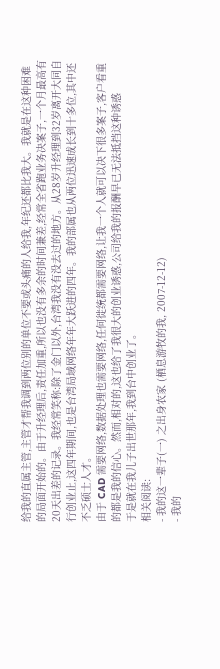给我的直属主管,主管才帮我调到两位别的单位不要或头痛的人给我,年纪还都比我大。我就是在这种困难的局面开始的。由于升经理后,责任加重,所以也没有多余的时间兼差,经常全省跑业务决案子,一个月最高有20天出差的记录。我经常笑称:除了金门以外,台湾我没有没去过的地方。从28岁升经理到32岁离开大同自行创业止,这四年期间,也是台湾局域网络年年大跃进的四年。我的部属也从两位迅速成长到十多位,其中还不乏硕士人才。
由于 CAD 需要网络,数据处理也需要网络,任何徙统都需要网络,让我一个人就可以决下很多案子,客户看重的都是我的信心。然而,相对的,这也给了我很大的创业诱惑,公司给我的报酬早已无法抵挡这种诱惑
于是就在我儿子出世那年,我到台中创业了。
相关阅读:
- 我的这一辈子(一) 之出身农家 (栖息游牧的我, 2007-12-12)
- 我的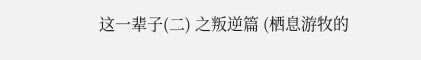这一辈子(二) 之叛逆篇 (栖息游牧的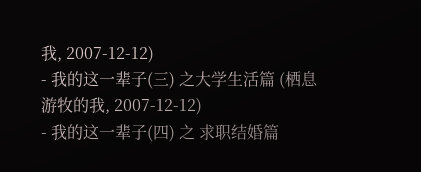我, 2007-12-12)
- 我的这一辈子(三) 之大学生活篇 (栖息游牧的我, 2007-12-12)
- 我的这一辈子(四) 之 求职结婚篇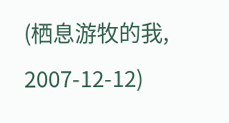(栖息游牧的我, 2007-12-12)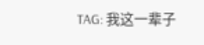TAG: 我这一辈子